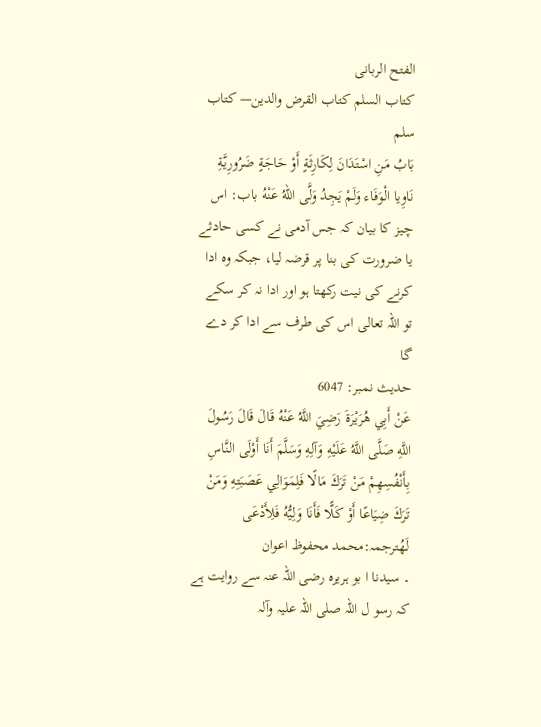الفتح الربانی
كتاب السلم كتاب القرض والدين— کتاب سلم
بَابُ مَنِ اسْتَدَانَ لِكَارِثَةٍ أَوْ حَاجَةٍ ضَرُورِيَّةِ نَاوِيا الْوَفَاء وَلَمْ يَجِدُ وَلَّى اللهُ عَنْهُ باب: اس چیز کا بیان کہ جس آدمی نے کسی حادثے یا ضرورت کی بنا پر قرضہ لیا، جبکہ وہ ادا کرنے کی نیت رکھتا ہو اور ادا نہ کر سکے تو اللہ تعالی اس کی طرف سے ادا کر دے گا
حدیث نمبر: 6047
عَنْ أَبِي هُرَيْرَةَ رَضِيَ اللَّهُ عَنْهُ قَالَ قَالَ رَسُولَ اللَّهِ صَلَّى اللَّهُ عَلَيْهِ وَآلِهِ وَسَلَّمَ أَنَا أَوْلَى النَّاسِ بِأَنْفُسِهِمْ مَنْ تَرَكَ مَالًا فَلِمَوَالِي عَصَبَتِهِ وَمَنْ تَرَكَ ضِيَاعًا أَوْ كَلًّا فَأَنَا وَلِيُّهُ فَلِأَدْعَى لَهُترجمہ:محمد محفوظ اعوان
۔ سیدنا ا بو ہریرہ رضی اللہ عنہ سے روایت ہے کہ رسو ل اللہ صلی اللہ علیہ وآلہ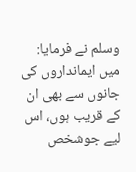وسلم نے فرمایا: میں ایمانداروں کی جانوں سے بھی ان کے قریب ہوں، اس لیے جوشخص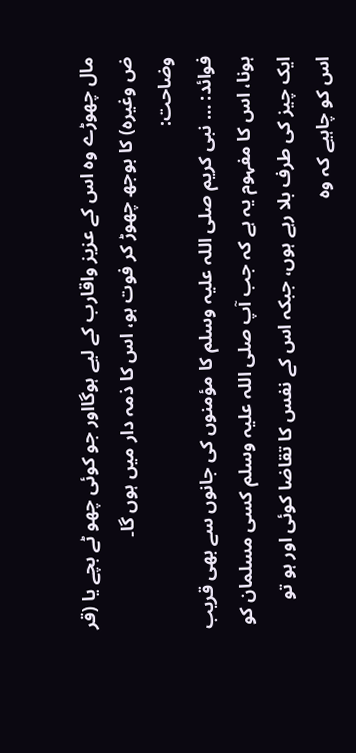مال چھوڑے وہ اس کے عزیز واقارب کے لیے ہوگااور جو کوئی چھو ٹے بچے یا (قر ض وغیرہ) کا بوجھ چھوڑ کر فوت ہو، اس کا ذمہ دار میں ہوں گا۔
وضاحت:
فوائد: … نبی کریم صلی اللہ علیہ وسلم کا مؤمنوں کی جانوں سے بھی قریب ہونا، اس کا مفہوم یہ ہے کہ جب آپ صلی اللہ علیہ وسلم کسی مسلمان کو ایک چیز کی طرف بلا رہے ہوں، جبکہ اس کے نفس کا تقاضا کوئی اور ہو تو اس کو چاہیے کہ وہ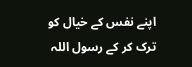اپنے نفس کے خیال کو ترک کر کے رسول اللہ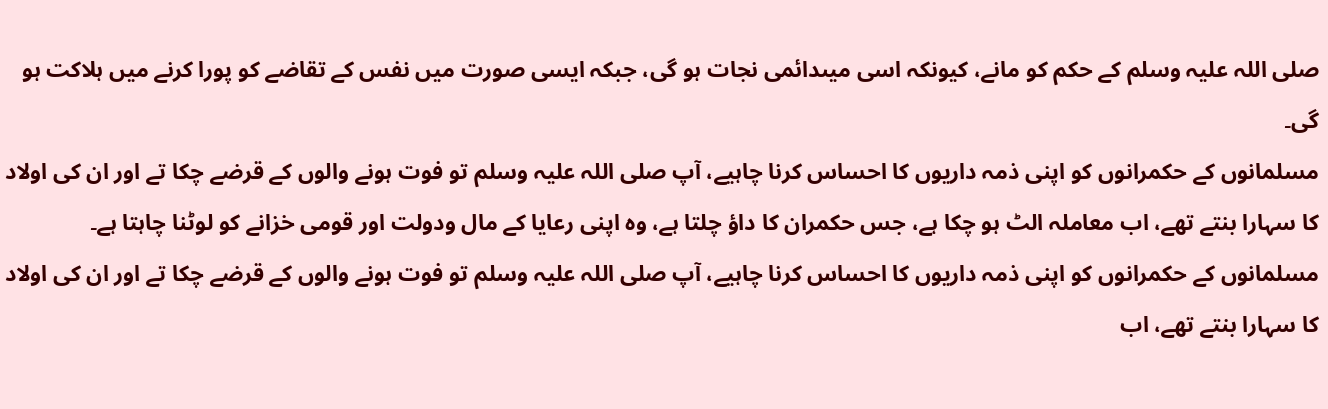صلی اللہ علیہ وسلم کے حکم کو مانے، کیونکہ اسی میںدائمی نجات ہو گی، جبکہ ایسی صورت میں نفس کے تقاضے کو پورا کرنے میں ہلاکت ہو گی۔
مسلمانوں کے حکمرانوں کو اپنی ذمہ داریوں کا احساس کرنا چاہیے، آپ صلی اللہ علیہ وسلم تو فوت ہونے والوں کے قرضے چکا تے اور ان کی اولاد کا سہارا بنتے تھے، اب معاملہ الٹ ہو چکا ہے، جس حکمران کا داؤ چلتا ہے، وہ اپنی رعایا کے مال ودولت اور قومی خزانے کو لوٹنا چاہتا ہے۔
مسلمانوں کے حکمرانوں کو اپنی ذمہ داریوں کا احساس کرنا چاہیے، آپ صلی اللہ علیہ وسلم تو فوت ہونے والوں کے قرضے چکا تے اور ان کی اولاد کا سہارا بنتے تھے، اب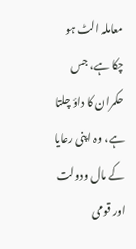معاملہ الٹ ہو چکا ہے، جس حکمران کا داؤ چلتا ہے، وہ اپنی رعایا کے مال ودولت اور قومی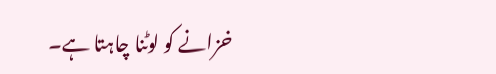خزانے کو لوٹنا چاہتا ہے۔